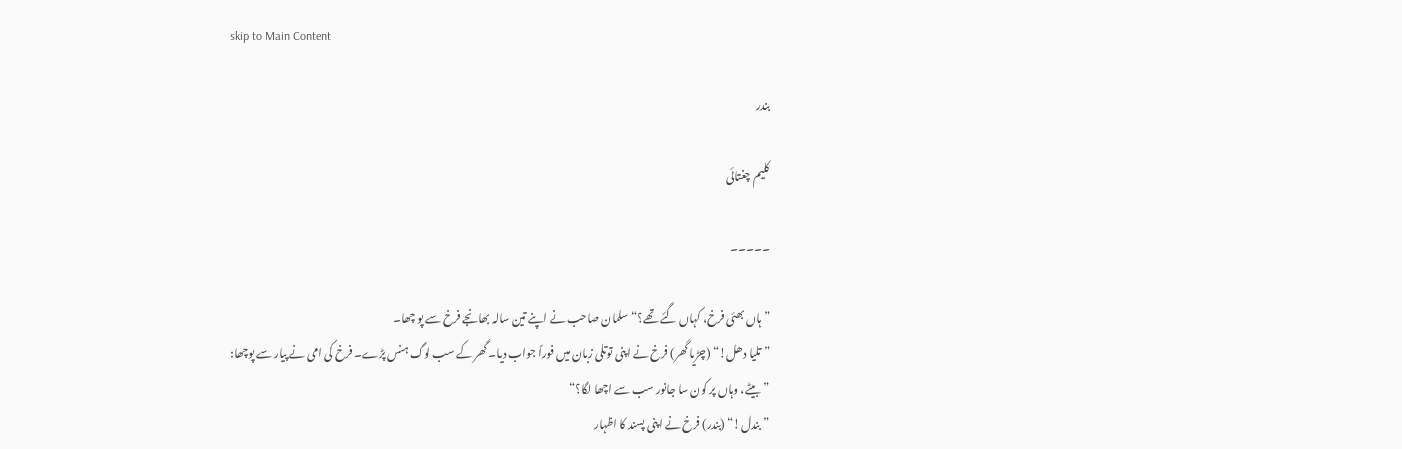skip to Main Content

بندر

کلیم چغتائی

۔۔۔۔۔

”ہاں بھئی فرخ، کہاں گئے تھے؟“سلمان صاحب نے اپنے تین سالہ بھانجے فرخ سے پو چھا۔
”تلیا دھل!“ (چڑیا گھر) فرخ نے اپنی توتلی زبان میں فوراً جواب دیا۔ گھر کے سب لوگ ہنس پڑے۔ فرخ کی امی نے پیار سے پوچھا:
”بیٹے، وہاں پر کون سا جانور سب سے اچھا لگا؟“
”بندل!“ (بندر) فرخ نے اپنی پسند کا اظہار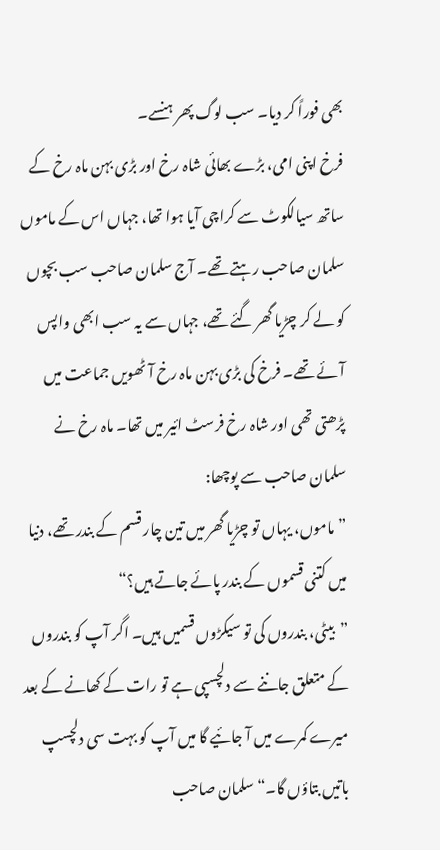بھی فوراً کر دیا۔ سب لوگ پھر ہنسے۔
فرخ اپنی امی، بڑے بھائی شاہ رخ اور بڑی بہن ماہ رخ کے ساتھ سیالکوٹ سے کراچی آیا ہوا تھا، جہاں اس کے ماموں سلمان صاحب رہتے تھے۔ آج سلمان صاحب سب بچوں کو لے کر چڑیا گھر گئے تھے، جہاں سے یہ سب ابھی واپس آئے تھے۔ فرخ کی بڑی بہن ماہ رخ آٹھویں جماعت میں پڑھتی تھی اور شاہ رخ فرسٹ ائیر میں تھا۔ ماہ رخ نے سلمان صاحب سے پوچھا:
”ماموں، یہاں تو چڑیا گھر میں تین چار قسم کے بندر تھے، دنیا میں کتنی قسموں کے بندر پائے جاتے ہیں؟“
”بیٹی، بندروں کی تو سیکڑوں قسمیں ہیں۔ اگر آپ کو بندروں کے متعلق جاننے سے دلچسپی ہے تو رات کے کھانے کے بعد میرے کمرے میں آ جائیے گا میں آپ کو بہت سی دلچسپ باتیں بتاؤں گا۔“ سلمان صاحب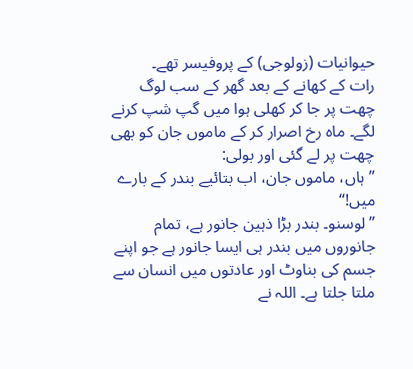حیوانیات (زولوجی) کے پروفیسر تھے۔
رات کے کھانے کے بعد گھر کے سب لوگ چھت پر جا کر کھلی ہوا میں گپ شپ کرنے لگے۔ ماہ رخ اصرار کر کے ماموں جان کو بھی چھت پر لے گئی اور بولی:
”ہاں، ماموں جان، اب بتائیے بندر کے بارے میں!“
”لوسنو۔ بندر بڑا ذہین جانور ہے، تمام جانوروں میں بندر ہی ایسا جانور ہے جو اپنے جسم کی بناوٹ اور عادتوں میں انسان سے ملتا جلتا ہے۔ اللہ نے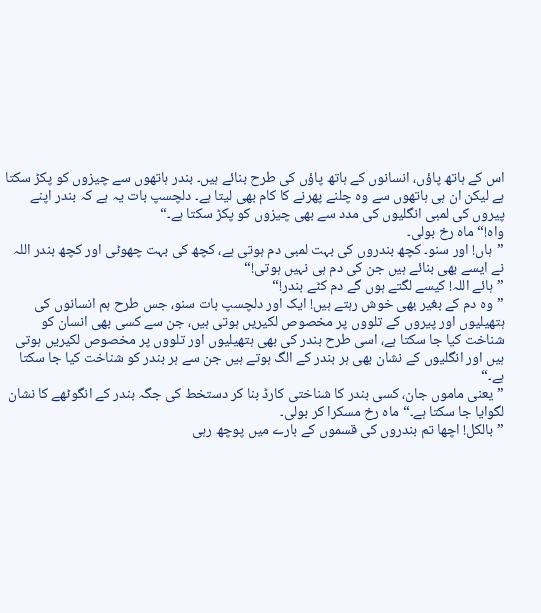اس کے ہاتھ پاؤں، انسانوں کے ہاتھ پاؤں کی طرح بنائے ہیں۔ بندر ہاتھوں سے چیزوں کو پکڑ سکتا ہے لیکن ان ہی ہاتھوں سے وہ چلنے پھرنے کا کام بھی لیتا ہے۔ دلچسپ بات یہ ہے کہ بندر اپنے پیروں کی لمبی انگلیوں کی مدد سے بھی چیزوں کو پکڑ سکتا ہے۔“
واہ!“ ماہ رخ بولی۔
”ہاں! اور سنو۔ کچھ بندروں کی بہت لمبی دم ہوتی ہے، کچھ کی بہت چھوٹی اور کچھ بندر اللہ نے ایسے بھی بنائے ہیں جن کی دم ہی نہیں ہوتی!“
”ہائے اللہ! کیسے لگتے ہوں گے دم کٹے بندر!“
”وہ دم کے بغیر بھی خوش رہتے ہیں! ایک اور دلچسپ بات سنو، جس طرح ہم انسانوں کی ہتھیلیوں اور پیروں کے تلووں پر مخصوص لکیریں ہوتی ہیں، جن سے کسی بھی انسان کو شناخت کیا جا سکتا ہے، اسی طرح بندر کی بھی ہتھیلیوں اور تلووں پر مخصوص لکیریں ہوتی ہیں اور انگلیوں کے نشان بھی ہر بندر کے الگ ہوتے ہیں جن سے ہر بندر کو شناخت کیا جا سکتا ہے۔“
”یعنی ماموں جان، کسی بندر کا شناختی کارڈ بنا کر دستخط کی جگہ بندر کے انگوٹھے کا نشان لگوایا جا سکتا ہے۔“ ماہ رخ مسکرا کر بولی۔
”بالکل! اچھا تم بندروں کی قسموں کے بارے میں پوچھ رہی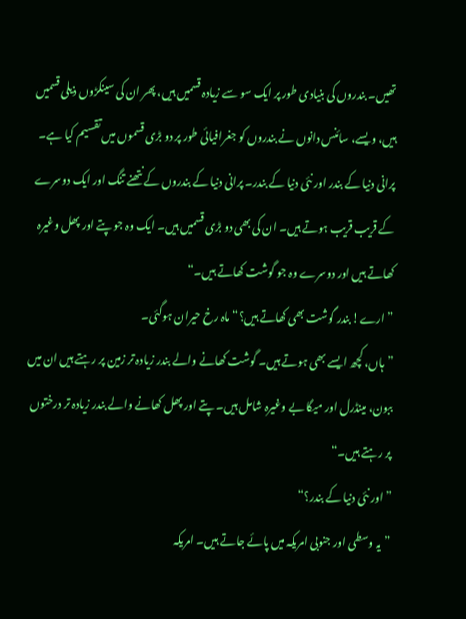تھیں۔ بندروں کی بنیادی طور پر ایک سو سے زیادہ قسمیں ہیں، پھر ان کی سینکڑوں ذیلی قسمیں ہیں، ویسے، سائنس دانوں نے بندروں کو جغرافیائی طور پر دو بڑی قسموں میں تقسیم کیا ہے۔ پرانی دنیا کے بندر اور نئی دنیا کے بندر۔ پرانی دنیا کے بندروں کے نتھنے تنگ اور ایک دوسرے کے قریب قریب ہوتے ہیں۔ ان کی بھی دو بڑی قسمیں ہیں۔ ایک وہ جو پتے اور پھل وغیرہ کھاتے ہیں اور دوسرے وہ جو گوشت کھاتے ہیں۔“
”ارے! بندر گوشت بھی کھاتے ہیں؟“ ماہ رخ حیران ہوگئی۔
”ہاں، کچھ ایسے بھی ہوتے ہیں۔ گوشت کھانے والے بندر زیادہ تر زمین پر رہتے ہیں ان میں ببون، مینڈرل اور میگا بے وغیرہ شامل ہیں۔ پتے اور پھل کھانے والے بندر زیادہ تر درختوں پر رہتے ہیں۔“
”اور نئی دنیا کے بندر؟“
”یہ وسطی اور جنوبی امریکہ میں پائے جاتے ہیں۔ امریکہ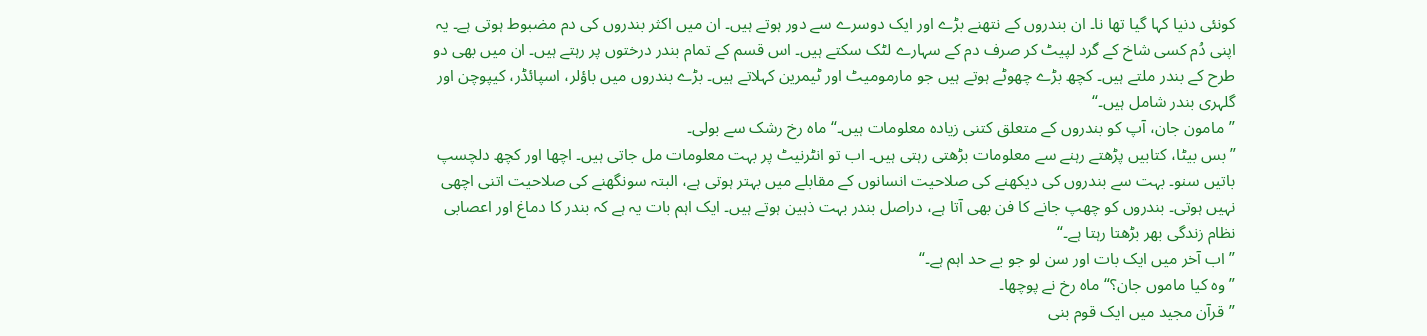کونئی دنیا کہا گیا تھا نا۔ ان بندروں کے نتھنے بڑے اور ایک دوسرے سے دور ہوتے ہیں۔ ان میں اکثر بندروں کی دم مضبوط ہوتی ہے۔ یہ اپنی دُم کسی شاخ کے گرد لپیٹ کر صرف دم کے سہارے لٹک سکتے ہیں۔ اس قسم کے تمام بندر درختوں پر رہتے ہیں۔ ان میں بھی دو طرح کے بندر ملتے ہیں۔ کچھ بڑے چھوٹے ہوتے ہیں جو مارمومیٹ اور ٹیمرین کہلاتے ہیں۔ بڑے بندروں میں باؤلر، اسپائڈر، کیپوچن اور گلہری بندر شامل ہیں۔“
”مامون جان، آپ کو بندروں کے متعلق کتنی زیادہ معلومات ہیں۔“ماہ رخ رشک سے بولی۔
”بس بیٹا، کتابیں پڑھتے رہنے سے معلومات بڑھتی رہتی ہیں۔ اب تو انٹرنیٹ پر بہت معلومات مل جاتی ہیں۔ اچھا اور کچھ دلچسپ باتیں سنو۔ بہت سے بندروں کی دیکھنے کی صلاحیت انسانوں کے مقابلے میں بہتر ہوتی ہے، البتہ سونگھنے کی صلاحیت اتنی اچھی نہیں ہوتی۔ بندروں کو چھپ جانے کا فن بھی آتا ہے، دراصل بندر بہت ذہین ہوتے ہیں۔ ایک اہم بات یہ ہے کہ بندر کا دماغ اور اعصابی نظام زندگی بھر بڑھتا رہتا ہے۔“
”اب آخر میں ایک بات اور سن لو جو بے حد اہم ہے۔“
”وہ کیا ماموں جان؟“ ماہ رخ نے پوچھا۔
”قرآن مجید میں ایک قوم بنی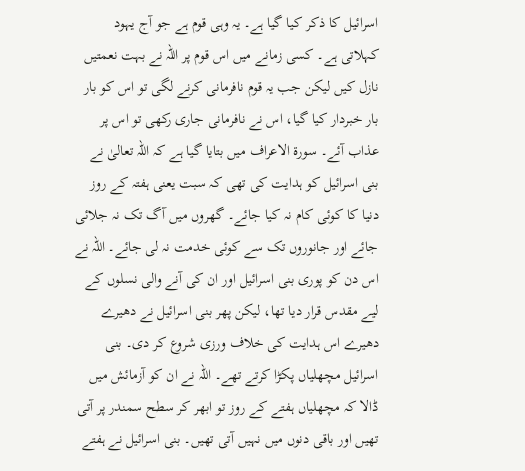اسرائیل کا ذکر کیا گیا ہے۔ یہ وہی قوم ہے جو آج یہود کہلاتی ہے۔ کسی زمانے میں اس قوم پر اللہ نے بہت نعمتیں نازل کیں لیکن جب یہ قوم نافرمانی کرنے لگی تو اس کو بار بار خبردار کیا گیا، اس نے نافرمانی جاری رکھی تو اس پر عذاب آئے۔ سورۃ الاعراف میں بتایا گیا ہے کہ اللہ تعالیٰ نے بنی اسرائیل کو ہدایت کی تھی کہ سبت یعنی ہفتہ کے روز دنیا کا کوئی کام نہ کیا جائے۔ گھروں میں آگ تک نہ جلائی جائے اور جانوروں تک سے کوئی خدمت نہ لی جائے۔ اللہ نے اس دن کو پوری بنی اسرائیل اور ان کی آنے والی نسلوں کے لیے مقدس قرار دیا تھا، لیکن پھر بنی اسرائیل نے دھیرے دھیرے اس ہدایت کی خلاف ورزی شروع کر دی۔ بنی اسرائیل مچھلیاں پکڑا کرتے تھے۔ اللہ نے ان کو آزمائش میں ڈالا کہ مچھلیاں ہفتے کے روز تو ابھر کر سطح سمندر پر آتی تھیں اور باقی دنوں میں نہیں آتی تھیں۔ بنی اسرائیل نے ہفتے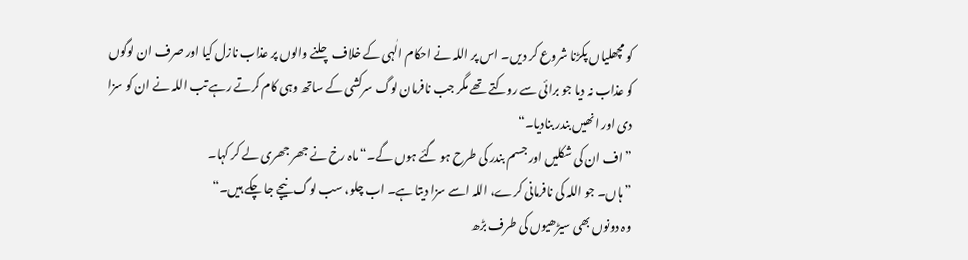کو مچھلیاں پکڑنا شروع کر دیں۔ اس پر اللہ نے احکام الٰہی کے خلاف چلنے والوں پر عذاب نازل کیا اور صرف ان لوگوں کو عذاب نہ دیا جو برائی سے روکتے تھے مگر جب نافرمان لوگ سرکشی کے ساتھ وہی کام کرتے رہے تب اللہ نے ان کو سزا دی اور انھیں بندر بنادیا۔“
”اف ان کی شکلیں اور جسم بندر کی طرح ہو گئے ہوں گے۔“ماہ رخ نے جھر جھری لے کر کہا۔
”ہاں۔ جو اللہ کی نافرمانی کرے، اللہ اسے سزا دیتا ہے۔ اب چلو، سب لوگ نیچے جا چکے ہیں۔“
وہ دونوں بھی سیڑھیوں کی طرف بڑھ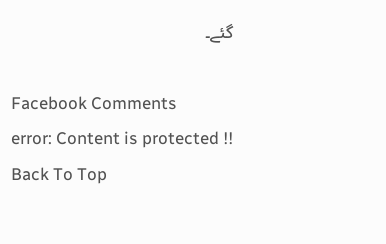گئے۔

Facebook Comments
error: Content is protected !!
Back To Top